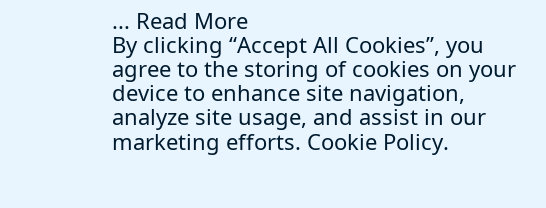... Read More
By clicking “Accept All Cookies”, you agree to the storing of cookies on your device to enhance site navigation, analyze site usage, and assist in our marketing efforts. Cookie Policy.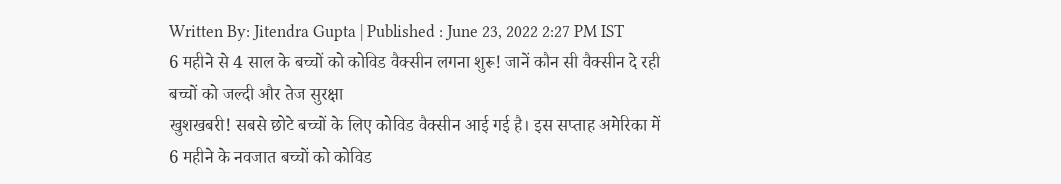Written By: Jitendra Gupta | Published : June 23, 2022 2:27 PM IST
6 महीने से 4 साल के बच्चों को कोविड वैक्सीन लगना शुरू! जानें कौन सी वैक्सीन दे रही बच्चों को जल्दी और तेज सुरक्षा
खुशखबरी! सबसे छोटे बच्चों के लिए कोविड वैक्सीन आई गई है। इस सप्ताह अमेरिका में 6 महीने के नवजात बच्चों को कोविड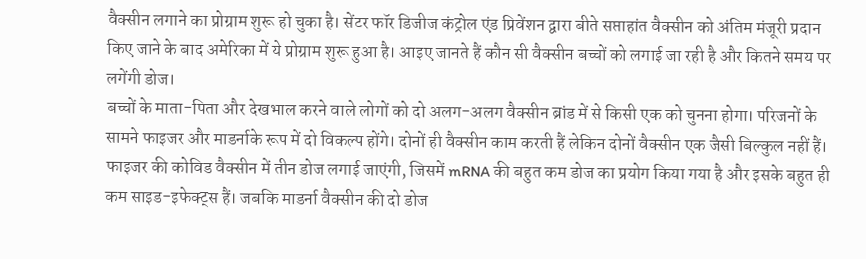वैक्सीन लगाने का प्रोग्राम शुरू हो चुका है। सेंटर फॉर डिजीज कंट्रोल एंड प्रिवेंशन द्वारा बीते सप्ताहांत वैक्सीन को अंतिम मंजूरी प्रदान किए जाने के बाद अमेरिका में ये प्रोग्राम शुरू हुआ है। आइए जानते हैं कौन सी वैक्सीन बच्चों को लगाई जा रही है और कितने समय पर लगेंगी डोज।
बच्चों के माता-पिता और देखभाल करने वाले लोगों को दो अलग-अलग वैक्सीन ब्रांड में से किसी एक को चुनना होगा। परिजनों के सामने फाइजर और माडर्नाके रूप में दो विकल्प होंगे। दोनों ही वैक्सीन काम करती हैं लेकिन दोनों वैक्सीन एक जैसी बिल्कुल नहीं हैं।
फाइजर की कोविड वैक्सीन में तीन डोज लगाई जाएंगी, जिसमें mRNA की बहुत कम डोज का प्रयोग किया गया है और इसके बहुत ही कम साइड-इफेक्ट्स हैं। जबकि माडर्ना वैक्सीन की दो डोज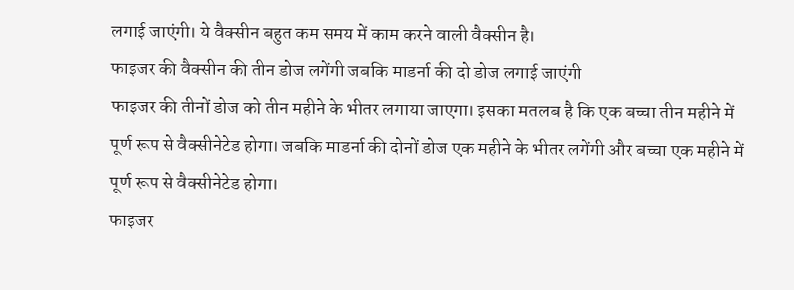लगाई जाएंगी। ये वैक्सीन बहुत कम समय में काम करने वाली वैक्सीन है।
फाइजर की वैक्सीन की तीन डोज लगेंगी जबकि माडर्ना की दो डोज लगाई जाएंगी
फाइजर की तीनों डोज को तीन महीने के भीतर लगाया जाएगा। इसका मतलब है कि एक बच्चा तीन महीने में पूर्ण रूप से वैक्सीनेटेड होगा। जबकि माडर्ना की दोनों डोज एक महीने के भीतर लगेंगी और बच्चा एक महीने में पूर्ण रूप से वैक्सीनेटेड होगा।
फाइजर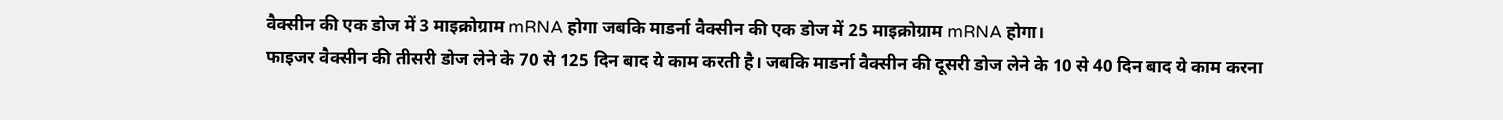वैक्सीन की एक डोज में 3 माइक्रोग्राम mRNA होगा जबकि माडर्ना वैक्सीन की एक डोज में 25 माइक्रोग्राम mRNA होगा।
फाइजर वैक्सीन की तीसरी डोज लेने के 70 से 125 दिन बाद ये काम करती है। जबकि माडर्ना वैक्सीन की दूसरी डोज लेने के 10 से 40 दिन बाद ये काम करना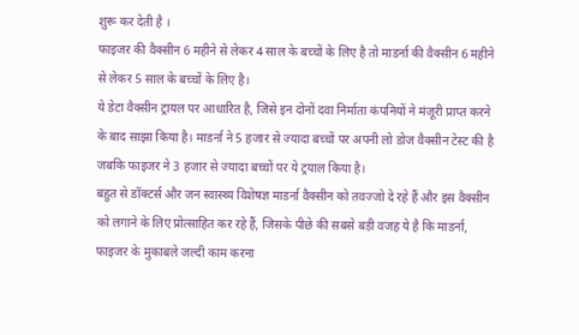शुरू कर देती है ।
फाइजर की वैक्सीन 6 महीने से लेकर 4 साल के बच्चों के लिए है तो माडर्ना की वैक्सीन 6 महीने से लेकर 5 साल के बच्चों के लिए है।
ये डेटा वैक्सीन ट्रायल पर आधारित है, जिसे इन दोनों दवा निर्माता कंपनियों ने मंजूरी प्राप्त करने के बाद साझा किया है। माडर्ना ने 5 हजार से ज्यादा बच्चों पर अपनी लो डोज वैक्सीन टेस्ट की है जबकि फाइजर ने 3 हजार से ज्यादा बच्चों पर ये ट्रयाल किया है।
बहुत से डॉक्टर्स और जन स्वास्थ्य विशेषज्ञ माडर्ना वैक्सीन को तवज्जो दे रहे हैं और इस वैक्सीन को लगाने के लिए प्रोत्साहित कर रहे हैं, जिसके पीछे की सबसे बड़ी वजह ये है कि माडर्ना, फाइजर के मुकाबले जल्दी काम करना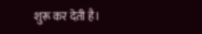शुरू कर देती है।